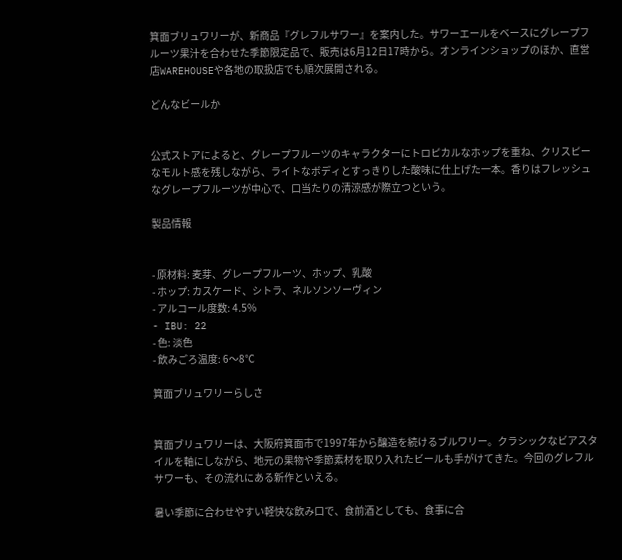箕面ブリュワリーが、新商品『グレフルサワー』を案内した。サワーエールをベースにグレープフルーツ果汁を合わせた季節限定品で、販売は6月12日17時から。オンラインショップのほか、直営店WAREHOUSEや各地の取扱店でも順次展開される。

どんなビールか


公式ストアによると、グレープフルーツのキャラクターにトロピカルなホップを重ね、クリスピーなモルト感を残しながら、ライトなボディとすっきりした酸味に仕上げた一本。香りはフレッシュなグレープフルーツが中心で、口当たりの清涼感が際立つという。

製品情報


- 原材料: 麦芽、グレープフルーツ、ホップ、乳酸
- ホップ: カスケード、シトラ、ネルソンソーヴィン
- アルコール度数: 4.5%
- IBU: 22
- 色: 淡色
- 飲みごろ温度: 6〜8℃

箕面ブリュワリーらしさ


箕面ブリュワリーは、大阪府箕面市で1997年から醸造を続けるブルワリー。クラシックなビアスタイルを軸にしながら、地元の果物や季節素材を取り入れたビールも手がけてきた。今回のグレフルサワーも、その流れにある新作といえる。

暑い季節に合わせやすい軽快な飲み口で、食前酒としても、食事に合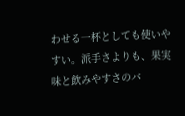わせる一杯としても使いやすい。派手さよりも、果実味と飲みやすさのバ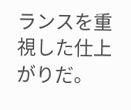ランスを重視した仕上がりだ。